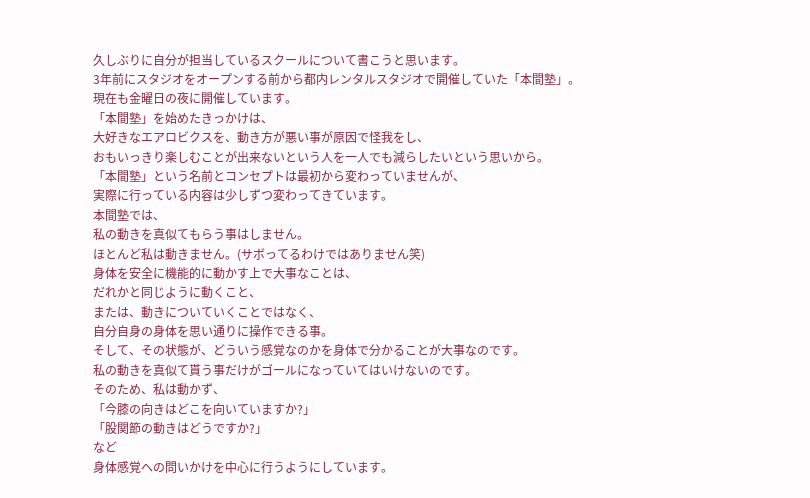久しぶりに自分が担当しているスクールについて書こうと思います。
3年前にスタジオをオープンする前から都内レンタルスタジオで開催していた「本間塾」。
現在も金曜日の夜に開催しています。
「本間塾」を始めたきっかけは、
大好きなエアロビクスを、動き方が悪い事が原因で怪我をし、
おもいっきり楽しむことが出来ないという人を一人でも減らしたいという思いから。
「本間塾」という名前とコンセプトは最初から変わっていませんが、
実際に行っている内容は少しずつ変わってきています。
本間塾では、
私の動きを真似てもらう事はしません。
ほとんど私は動きません。(サボってるわけではありません笑)
身体を安全に機能的に動かす上で大事なことは、
だれかと同じように動くこと、
または、動きについていくことではなく、
自分自身の身体を思い通りに操作できる事。
そして、その状態が、どういう感覚なのかを身体で分かることが大事なのです。
私の動きを真似て貰う事だけがゴールになっていてはいけないのです。
そのため、私は動かず、
「今膝の向きはどこを向いていますか?」
「股関節の動きはどうですか?」
など
身体感覚への問いかけを中心に行うようにしています。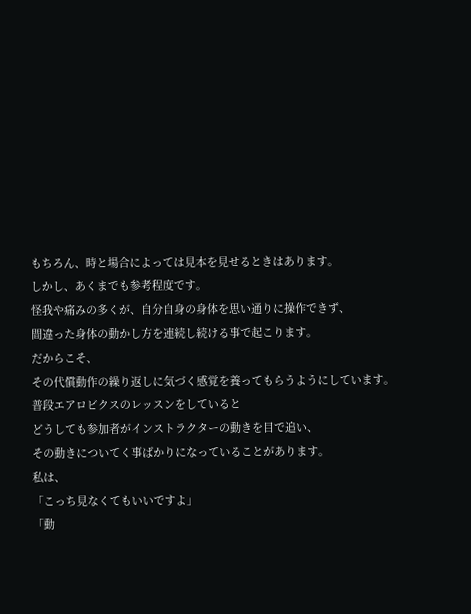もちろん、時と場合によっては見本を見せるときはあります。
しかし、あくまでも参考程度です。
怪我や痛みの多くが、自分自身の身体を思い通りに操作できず、
間違った身体の動かし方を連続し続ける事で起こります。
だからこそ、
その代償動作の繰り返しに気づく感覚を養ってもらうようにしています。
普段エアロビクスのレッスンをしていると
どうしても参加者がインストラクターの動きを目で追い、
その動きについてく事ばかりになっていることがあります。
私は、
「こっち見なくてもいいですよ」
「動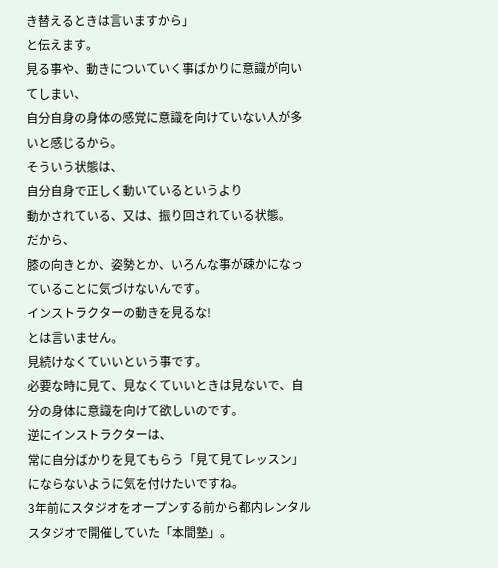き替えるときは言いますから」
と伝えます。
見る事や、動きについていく事ばかりに意識が向いてしまい、
自分自身の身体の感覚に意識を向けていない人が多いと感じるから。
そういう状態は、
自分自身で正しく動いているというより
動かされている、又は、振り回されている状態。
だから、
膝の向きとか、姿勢とか、いろんな事が疎かになっていることに気づけないんです。
インストラクターの動きを見るな!
とは言いません。
見続けなくていいという事です。
必要な時に見て、見なくていいときは見ないで、自分の身体に意識を向けて欲しいのです。
逆にインストラクターは、
常に自分ばかりを見てもらう「見て見てレッスン」にならないように気を付けたいですね。
3年前にスタジオをオープンする前から都内レンタルスタジオで開催していた「本間塾」。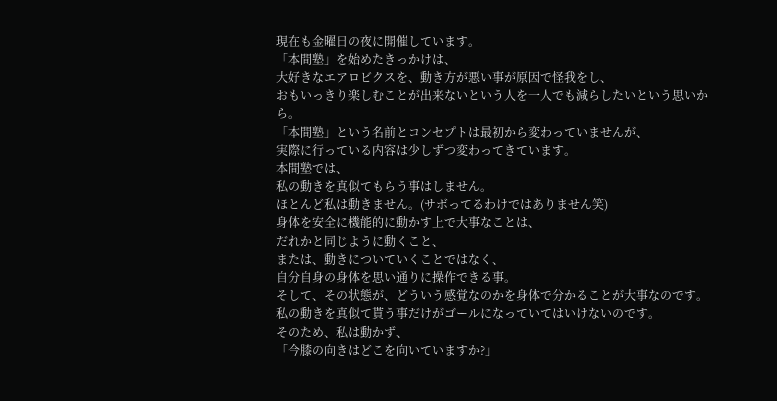現在も金曜日の夜に開催しています。
「本間塾」を始めたきっかけは、
大好きなエアロビクスを、動き方が悪い事が原因で怪我をし、
おもいっきり楽しむことが出来ないという人を一人でも減らしたいという思いから。
「本間塾」という名前とコンセプトは最初から変わっていませんが、
実際に行っている内容は少しずつ変わってきています。
本間塾では、
私の動きを真似てもらう事はしません。
ほとんど私は動きません。(サボってるわけではありません笑)
身体を安全に機能的に動かす上で大事なことは、
だれかと同じように動くこと、
または、動きについていくことではなく、
自分自身の身体を思い通りに操作できる事。
そして、その状態が、どういう感覚なのかを身体で分かることが大事なのです。
私の動きを真似て貰う事だけがゴールになっていてはいけないのです。
そのため、私は動かず、
「今膝の向きはどこを向いていますか?」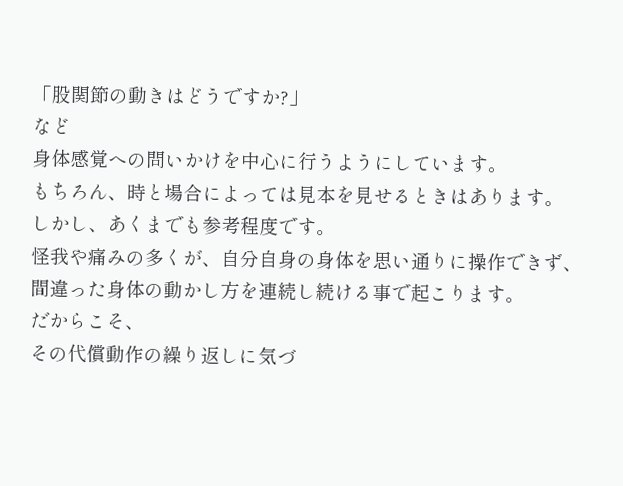「股関節の動きはどうですか?」
など
身体感覚への問いかけを中心に行うようにしています。
もちろん、時と場合によっては見本を見せるときはあります。
しかし、あくまでも参考程度です。
怪我や痛みの多くが、自分自身の身体を思い通りに操作できず、
間違った身体の動かし方を連続し続ける事で起こります。
だからこそ、
その代償動作の繰り返しに気づ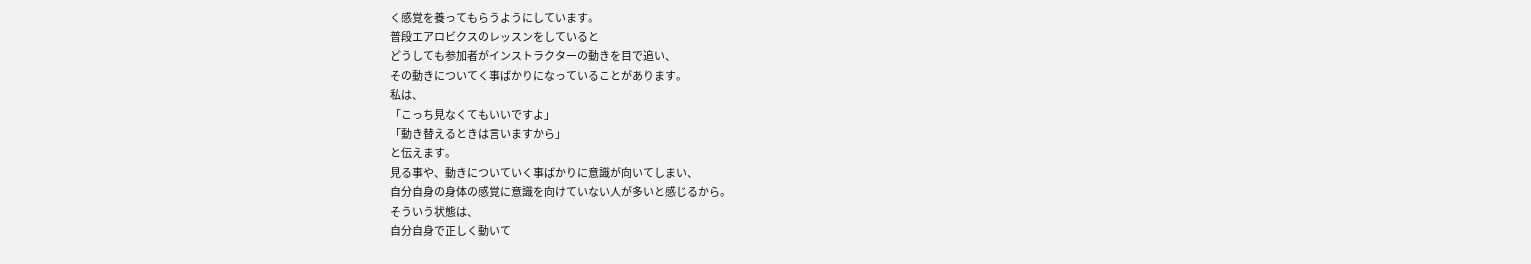く感覚を養ってもらうようにしています。
普段エアロビクスのレッスンをしていると
どうしても参加者がインストラクターの動きを目で追い、
その動きについてく事ばかりになっていることがあります。
私は、
「こっち見なくてもいいですよ」
「動き替えるときは言いますから」
と伝えます。
見る事や、動きについていく事ばかりに意識が向いてしまい、
自分自身の身体の感覚に意識を向けていない人が多いと感じるから。
そういう状態は、
自分自身で正しく動いて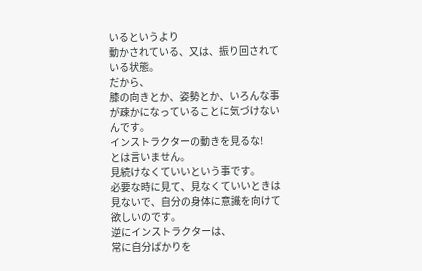いるというより
動かされている、又は、振り回されている状態。
だから、
膝の向きとか、姿勢とか、いろんな事が疎かになっていることに気づけないんです。
インストラクターの動きを見るな!
とは言いません。
見続けなくていいという事です。
必要な時に見て、見なくていいときは見ないで、自分の身体に意識を向けて欲しいのです。
逆にインストラクターは、
常に自分ばかりを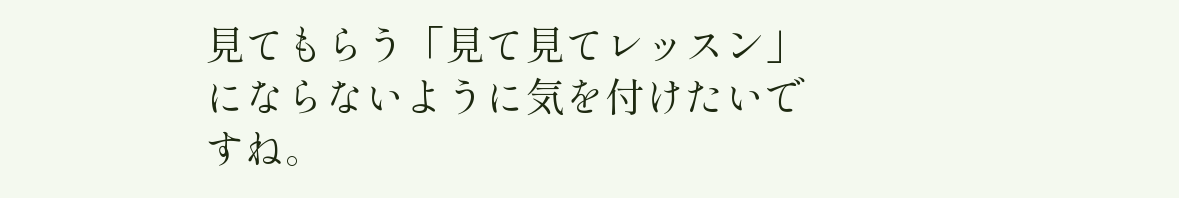見てもらう「見て見てレッスン」にならないように気を付けたいですね。